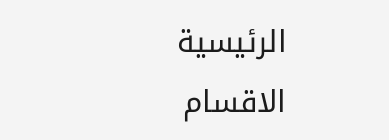الرئيسية الاقسام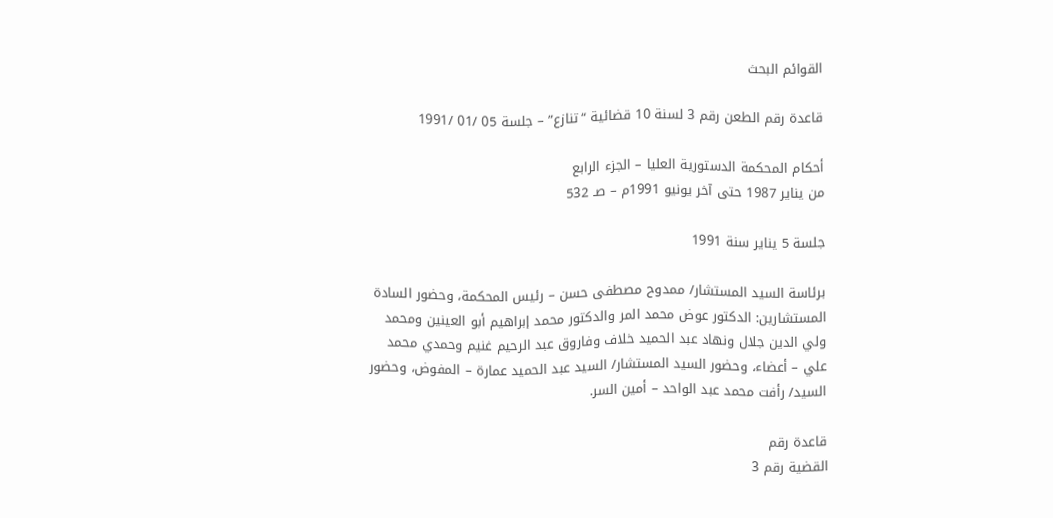القوائم البحث

قاعدة رقم الطعن رقم 3 لسنة 10 قضائية “تنازع” – جلسة 05 /01 /1991

أحكام المحكمة الدستورية العليا – الجزء الرابع
من يناير 1987 حتى آخر يونيو 1991م – صـ 532

جلسة 5 يناير سنة 1991

برئاسة السيد المستشار/ ممدوح مصطفى حسن – رئيس المحكمة، وحضور السادة المستشارين: الدكتور عوض محمد المر والدكتور محمد إبراهيم أبو العينين ومحمد ولي الدين جلال ونهاد عبد الحميد خلاف وفاروق عبد الرحيم غنيم وحمدي محمد علي – أعضاء، وحضور السيد المستشار/ السيد عبد الحميد عمارة – المفوض، وحضور السيد/ رأفت محمد عبد الواحد – أمين السر.

قاعدة رقم
القضية رقم 3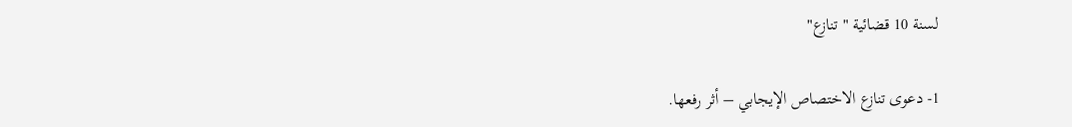لسنة 10 قضائية "تنازع"

1- دعوى تنازع الاختصاص الإيجابي – أثر رفعها.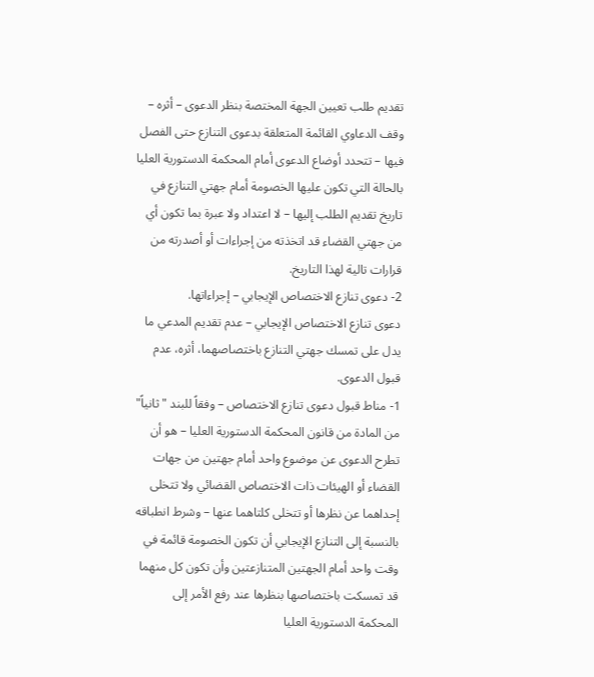تقديم طلب تعيين الجهة المختصة بنظر الدعوى – أثره – وقف الدعاوي القائمة المتعلقة بدعوى التنازع حتى الفصل فيها – تتحدد أوضاع الدعوى أمام المحكمة الدستورية العليا بالحالة التي تكون عليها الخصومة أمام جهتي التنازع في تاريخ تقديم الطلب إليها – لا اعتداد ولا عبرة بما تكون أي من جهتي القضاء قد اتخذته من إجراءات أو أصدرته من قرارات تالية لهذا التاريخ.
2- دعوى تنازع الاختصاص الإيجابي – إجراءاتها.
دعوى تنازع الاختصاص الإيجابي – عدم تقديم المدعي ما يدل على تمسك جهتي التنازع باختصاصهما، أثره، عدم قبول الدعوى.
1- مناط قبول دعوى تنازع الاختصاص – وفقاً للبند "ثانياً" من المادة من قانون المحكمة الدستورية العليا – هو أن تطرح الدعوى عن موضوع واحد أمام جهتين من جهات القضاء أو الهيئات ذات الاختصاص القضائي ولا تتخلى إحداهما عن نظرها أو تتخلى كلتاهما عنها – وشرط انطباقه بالنسبة إلى التنازع الإيجابي أن تكون الخصومة قائمة في وقت واحد أمام الجهتين المتنازعتين وأن تكون كل منهما قد تمسكت باختصاصها بنظرها عند رفع الأمر إلى المحكمة الدستورية العليا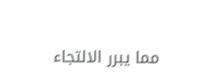مما يبرر الالتجاء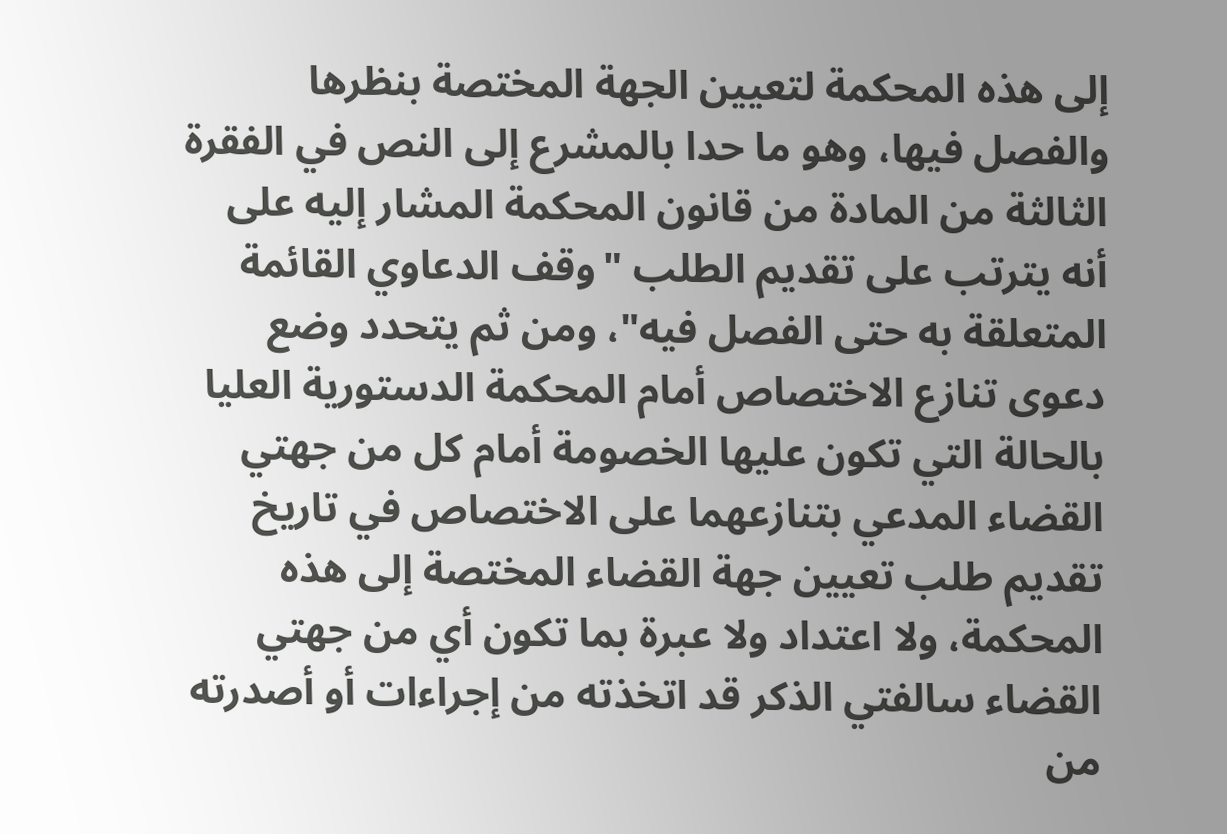إلى هذه المحكمة لتعيين الجهة المختصة بنظرها والفصل فيها، وهو ما حدا بالمشرع إلى النص في الفقرة الثالثة من المادة من قانون المحكمة المشار إليه على أنه يترتب على تقديم الطلب "وقف الدعاوي القائمة المتعلقة به حتى الفصل فيه"، ومن ثم يتحدد وضع دعوى تنازع الاختصاص أمام المحكمة الدستورية العليا بالحالة التي تكون عليها الخصومة أمام كل من جهتي القضاء المدعي بتنازعهما على الاختصاص في تاريخ تقديم طلب تعيين جهة القضاء المختصة إلى هذه المحكمة، ولا اعتداد ولا عبرة بما تكون أي من جهتي القضاء سالفتي الذكر قد اتخذته من إجراءات أو أصدرته من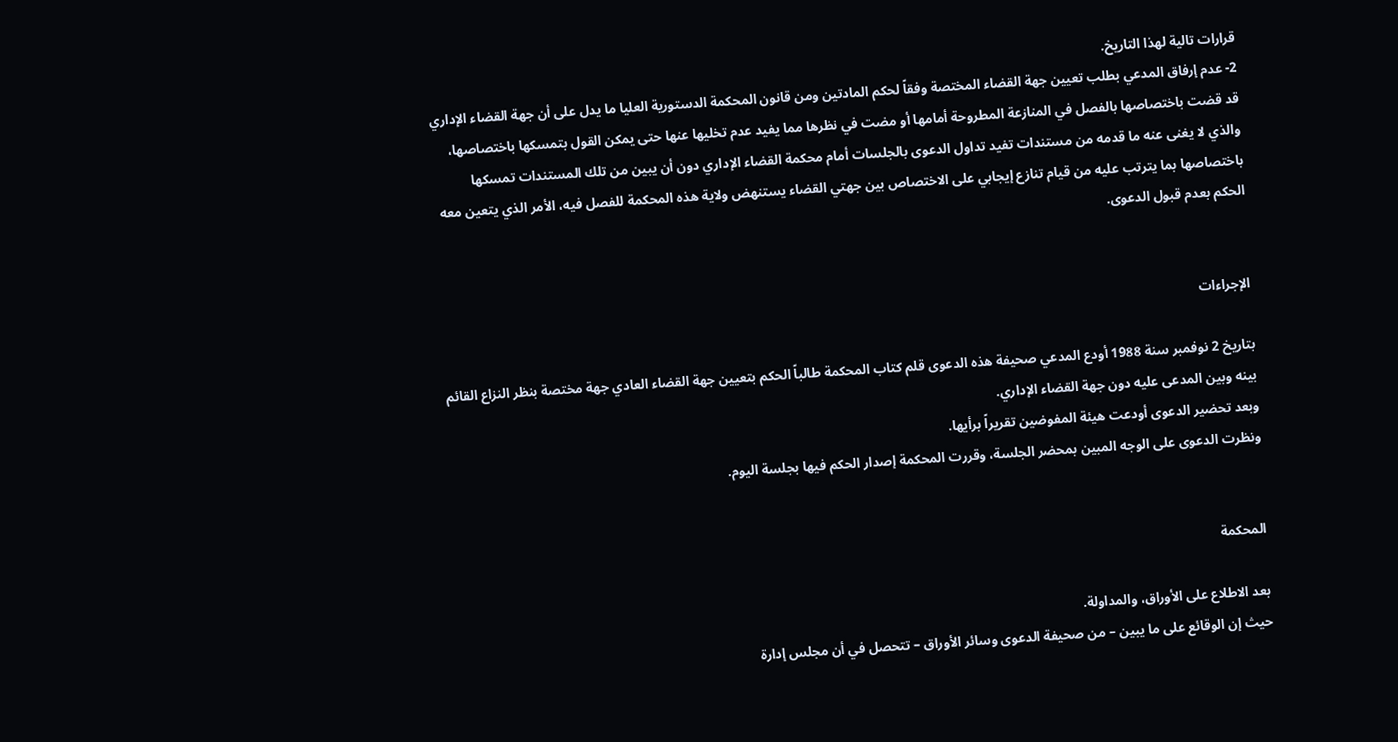قرارات تالية لهذا التاريخ.
2- عدم إرفاق المدعي بطلب تعيين جهة القضاء المختصة وفقاً لحكم المادتين ومن قانون المحكمة الدستورية العليا ما يدل على أن جهة القضاء الإداري قد قضت باختصاصها بالفصل في المنازعة المطروحة أمامها أو مضت في نظرها مما يفيد عدم تخليها عنها حتى يمكن القول بتمسكها باختصاصها، والذي لا يغنى عنه ما قدمه من مستندات تفيد تداول الدعوى بالجلسات أمام محكمة القضاء الإداري دون أن يبين من تلك المستندات تمسكها باختصاصها بما يترتب عليه من قيام تنازع إيجابي على الاختصاص بين جهتي القضاء يستنهض ولاية هذه المحكمة للفصل فيه، الأمر الذي يتعين معه الحكم بعدم قبول الدعوى.


الإجراءات

بتاريخ 2 نوفمبر سنة 1988 أودع المدعي صحيفة هذه الدعوى قلم كتاب المحكمة طالباً الحكم بتعيين جهة القضاء العادي جهة مختصة بنظر النزاع القائم بينه وبين المدعى عليه دون جهة القضاء الإداري.
وبعد تحضير الدعوى أودعت هيئة المفوضين تقريراً برأيها.
ونظرت الدعوى على الوجه المبين بمحضر الجلسة، وقررت المحكمة إصدار الحكم فيها بجلسة اليوم.


المحكمة

بعد الاطلاع على الأوراق، والمداولة.
حيث إن الوقائع على ما يبين – من صحيفة الدعوى وسائر الأوراق – تتحصل في أن مجلس إدارة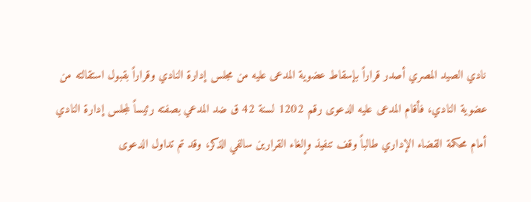نادي الصيد المصري أصدر قراراً بإسقاط عضوية المدعى عليه من مجلس إدارة النادي وقراراً بقبول استقالته من عضوية النادي، فأقام المدعى عليه الدعوى رقم 1202 لسنة 42 ق ضد المدعي بصفته رئيساً لمجلس إدارة النادي أمام محكمة القضاء الإداري طالباً وقف تنفيذ وإلغاء القرارين سالفي الذكر، وقد تم تداول الدعوى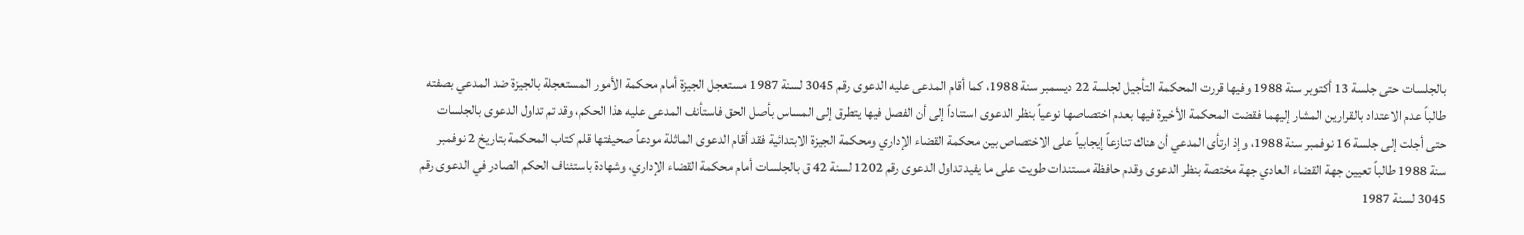بالجلسات حتى جلسة 13 أكتوبر سنة 1988 وفيها قررت المحكمة التأجيل لجلسة 22 ديسمبر سنة 1988، كما أقام المدعى عليه الدعوى رقم 3045 لسنة 1987 مستعجل الجيزة أمام محكمة الأمور المستعجلة بالجيزة ضد المدعي بصفته طالباً عدم الاعتداد بالقرارين المشار إليهما فقضت المحكمة الأخيرة فيها بعدم اختصاصها نوعياً بنظر الدعوى استناداً إلى أن الفصل فيها يتطرق إلى المساس بأصل الحق فاستأنف المدعى عليه هذا الحكم، وقد تم تداول الدعوى بالجلسات حتى أجلت إلى جلسة 16 نوفمبر سنة 1988، وإذ ارتأى المدعي أن هناك تنازعاً إيجابياً على الاختصاص بين محكمة القضاء الإداري ومحكمة الجيزة الابتدائية فقد أقام الدعوى الماثلة مودعاً صحيفتها قلم كتاب المحكمة بتاريخ 2 نوفمبر سنة 1988 طالباً تعيين جهة القضاء العادي جهة مختصة بنظر الدعوى وقدم حافظة مستندات طويت على ما يفيد تداول الدعوى رقم 1202 لسنة 42 ق بالجلسات أمام محكمة القضاء الإداري، وشهادة باستئناف الحكم الصادر في الدعوى رقم 3045 لسنة 1987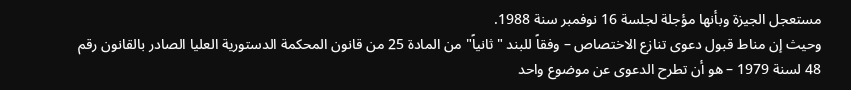مستعجل الجيزة وبأنها مؤجلة لجلسة 16 نوفمبر سنة 1988.
وحيث إن مناط قبول دعوى تنازع الاختصاص – وفقاً للبند "ثانياً" من المادة 25 من قانون المحكمة الدستورية العليا الصادر بالقانون رقم 48 لسنة 1979 – هو أن تطرح الدعوى عن موضوع واحد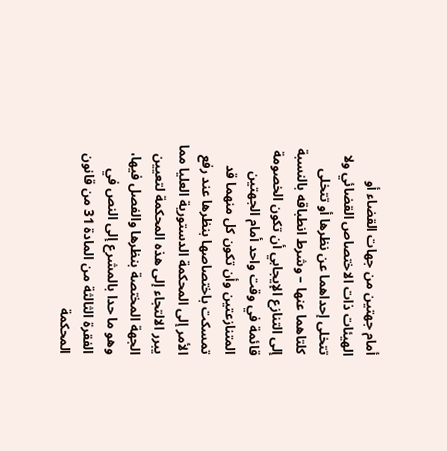أمام جهتين من جهات القضاء أو الهيئات ذات الاختصاص القضائي ولا تتخلى إحداهما عن نظرها أو تتخلى كلتاهما عنها – وشرط انطباقه بالنسبة إلى التنازع الإيجابي أن تكون الخصومة قائمة في وقت واحد أمام الجهتين المتنازعتين وأن تكون كل منهما قد تمسكت باختصاصها بنظرها عند رفع الأمر إلى المحكمة الدستورية العليا مما يبرر الالتجاء إلى هذه المحكمة لتعيين الجهة المختصة بنظرها والفصل فيها، وهو ما حدا بالمشرع إلى النص في الفقرة الثالثة من المادة 31 من قانون المحكمة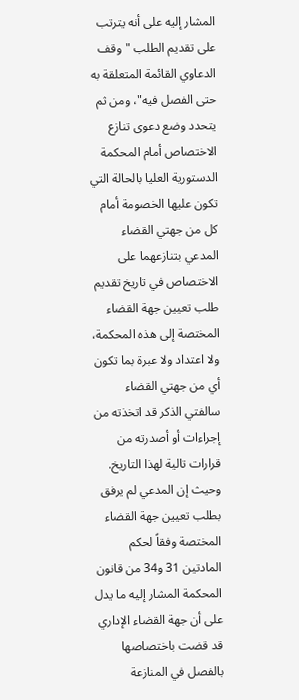المشار إليه على أنه يترتب على تقديم الطلب "وقف الدعاوي القائمة المتعلقة به حتى الفصل فيه"، ومن ثم يتحدد وضع دعوى تنازع الاختصاص أمام المحكمة الدستورية العليا بالحالة التي تكون عليها الخصومة أمام كل من جهتي القضاء المدعي بتنازعهما على الاختصاص في تاريخ تقديم طلب تعيين جهة القضاء المختصة إلى هذه المحكمة، ولا اعتداد ولا عبرة بما تكون أي من جهتي القضاء سالفتي الذكر قد اتخذته من إجراءات أو أصدرته من قرارات تالية لهذا التاريخ.
وحيث إن المدعي لم يرفق بطلب تعيين جهة القضاء المختصة وفقاً لحكم المادتين 31 و34 من قانون المحكمة المشار إليه ما يدل على أن جهة القضاء الإداري قد قضت باختصاصها بالفصل في المنازعة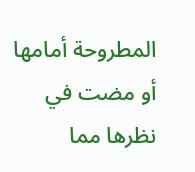المطروحة أمامها أو مضت في نظرها مما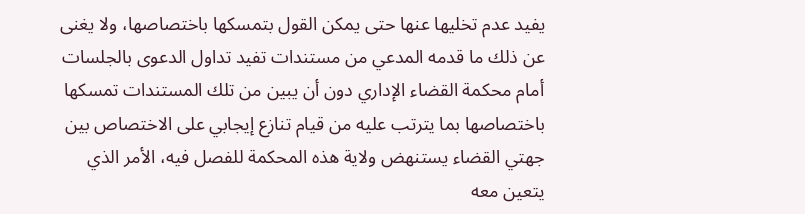يفيد عدم تخليها عنها حتى يمكن القول بتمسكها باختصاصها، ولا يغنى عن ذلك ما قدمه المدعي من مستندات تفيد تداول الدعوى بالجلسات أمام محكمة القضاء الإداري دون أن يبين من تلك المستندات تمسكها باختصاصها بما يترتب عليه من قيام تنازع إيجابي على الاختصاص بين جهتي القضاء يستنهض ولاية هذه المحكمة للفصل فيه، الأمر الذي يتعين معه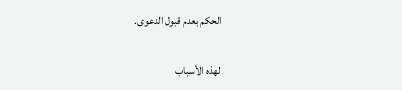الحكم بعدم قبول الدعوى.

لهذه الأسباب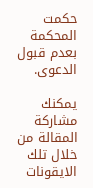حكمت المحكمة بعدم قبول الدعوى.

يمكنك مشاركة المقالة من خلال تلك الايقونات